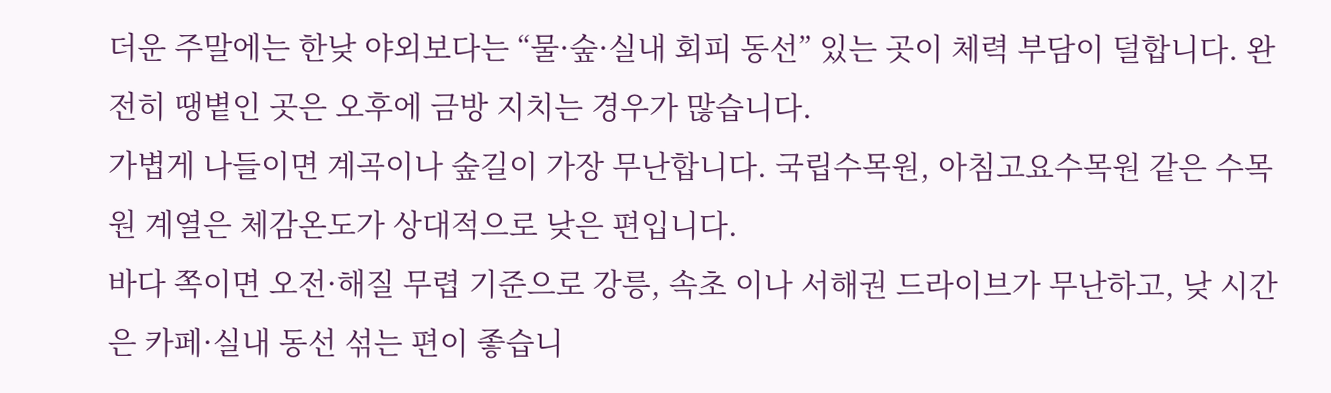더운 주말에는 한낮 야외보다는 “물·숲·실내 회피 동선” 있는 곳이 체력 부담이 덜합니다. 완전히 땡볕인 곳은 오후에 금방 지치는 경우가 많습니다.
가볍게 나들이면 계곡이나 숲길이 가장 무난합니다. 국립수목원, 아침고요수목원 같은 수목원 계열은 체감온도가 상대적으로 낮은 편입니다.
바다 쪽이면 오전·해질 무렵 기준으로 강릉, 속초 이나 서해권 드라이브가 무난하고, 낮 시간은 카페·실내 동선 섞는 편이 좋습니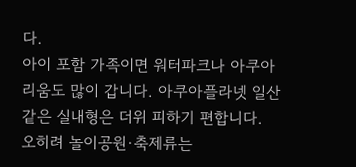다.
아이 포함 가족이면 워터파크나 아쿠아리움도 많이 갑니다. 아쿠아플라넷 일산 같은 실내형은 더위 피하기 편합니다.
오히려 놀이공원·축제류는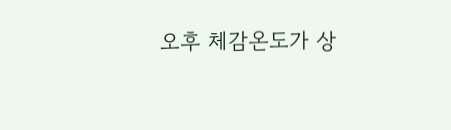오후 체감온도가 상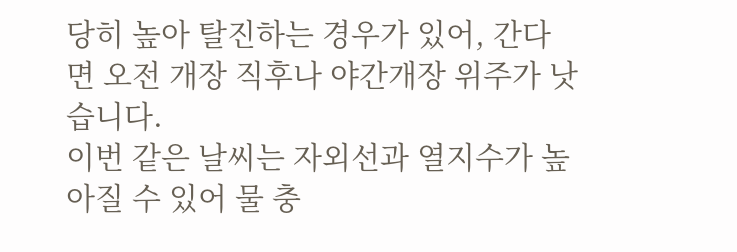당히 높아 탈진하는 경우가 있어, 간다면 오전 개장 직후나 야간개장 위주가 낫습니다.
이번 같은 날씨는 자외선과 열지수가 높아질 수 있어 물 충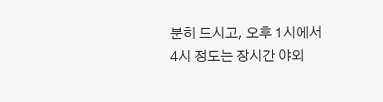분히 드시고, 오후 1시에서 4시 정도는 장시간 야외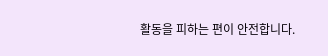활동을 피하는 편이 안전합니다.